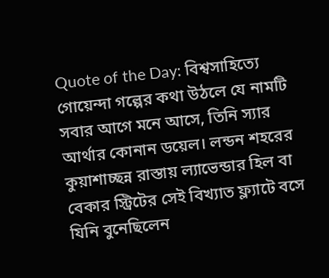Quote of the Day: বিশ্বসাহিত্যে গোয়েন্দা গল্পের কথা উঠলে যে নামটি সবার আগে মনে আসে, তিনি স্যার আর্থার কোনান ডয়েল। লন্ডন শহরের কুয়াশাচ্ছন্ন রাস্তায় ল্যাভেন্ডার হিল বা বেকার স্ট্রিটের সেই বিখ্যাত ফ্ল্যাটে বসে যিনি বুনেছিলেন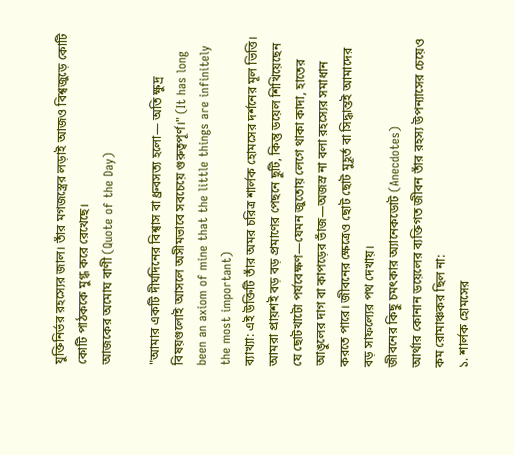যুক্তিনির্ভর রহস্যের জাল। তাঁর মগজস্ত্রের লড়াই আজও বিশ্বজুড়ে কোটি কোটি পাঠককে মুগ্ধ করে রেখেছে।
আজকের অমোঘ বাণী (Quote of the Day)

"আমার একটি দীর্ঘদিনের বিশ্বাস বা ধ্রুবসত্য হলো— অতি ক্ষুদ্র বিষয়গুলোই আসলে অসীমভাবে সবচেয়ে গুরুত্বপূর্ণ।" (It has long been an axiom of mine that the little things are infinitely the most important)
ব্যাখ্যা: এই উক্তিটি তাঁর অমর চরিত্র শার্লক হোমসের দর্শনের মূল ভিত্তি। আমরা প্রায়শই বড় বড় প্রমাণের পেছনে ছুটি, কিন্তু ডয়েল শিখিয়েছেন যে ছোটখাটো পর্যবেক্ষণ—যেমন জুতোয় লেগে থাকা কাদা, হাতের আঙুলের দাগ বা কাপড়ের ভাঁজ—অজস্র না বলা রহস্যের সমাধান করতে পারে। জীবনের ক্ষেত্রেও ছোট ছোট মুহূর্ত বা সিদ্ধান্তই আমাদের বড় সাফল্যের পথ দেখায়।
জীবনের কিছু চমৎকার অ্যানেকডোট (Anecdotes)
আর্থার কোনান ডয়েলের ব্যক্তিগত জীবন তাঁর রহস্য উপন্যাসের চেয়েও কম রোমাঞ্চকর ছিল না:
১. শার্লক হোমসের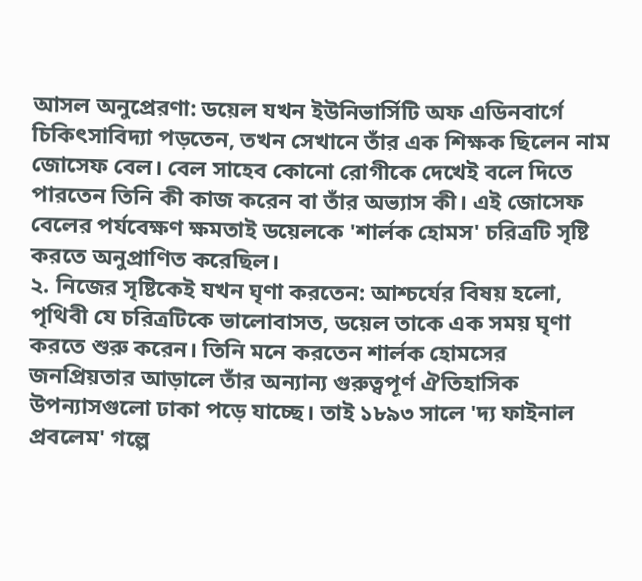আসল অনুপ্রেরণা: ডয়েল যখন ইউনিভার্সিটি অফ এডিনবার্গে চিকিৎসাবিদ্যা পড়তেন, তখন সেখানে তাঁর এক শিক্ষক ছিলেন নাম জোসেফ বেল। বেল সাহেব কোনো রোগীকে দেখেই বলে দিতে পারতেন তিনি কী কাজ করেন বা তাঁর অভ্যাস কী। এই জোসেফ বেলের পর্যবেক্ষণ ক্ষমতাই ডয়েলকে 'শার্লক হোমস' চরিত্রটি সৃষ্টি করতে অনুপ্রাণিত করেছিল।
২. নিজের সৃষ্টিকেই যখন ঘৃণা করতেন: আশ্চর্যের বিষয় হলো, পৃথিবী যে চরিত্রটিকে ভালোবাসত, ডয়েল তাকে এক সময় ঘৃণা করতে শুরু করেন। তিনি মনে করতেন শার্লক হোমসের জনপ্রিয়তার আড়ালে তাঁর অন্যান্য গুরুত্বপূর্ণ ঐতিহাসিক উপন্যাসগুলো ঢাকা পড়ে যাচ্ছে। তাই ১৮৯৩ সালে 'দ্য ফাইনাল প্রবলেম' গল্পে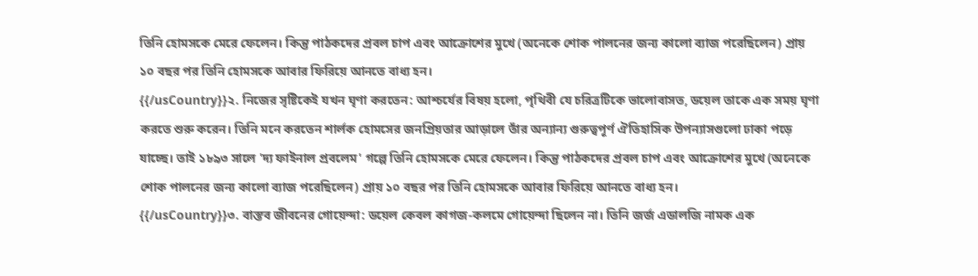তিনি হোমসকে মেরে ফেলেন। কিন্তু পাঠকদের প্রবল চাপ এবং আক্রোশের মুখে (অনেকে শোক পালনের জন্য কালো ব্যাজ পরেছিলেন) প্রায় ১০ বছর পর তিনি হোমসকে আবার ফিরিয়ে আনতে বাধ্য হন।
{{/usCountry}}২. নিজের সৃষ্টিকেই যখন ঘৃণা করতেন: আশ্চর্যের বিষয় হলো, পৃথিবী যে চরিত্রটিকে ভালোবাসত, ডয়েল তাকে এক সময় ঘৃণা করতে শুরু করেন। তিনি মনে করতেন শার্লক হোমসের জনপ্রিয়তার আড়ালে তাঁর অন্যান্য গুরুত্বপূর্ণ ঐতিহাসিক উপন্যাসগুলো ঢাকা পড়ে যাচ্ছে। তাই ১৮৯৩ সালে 'দ্য ফাইনাল প্রবলেম' গল্পে তিনি হোমসকে মেরে ফেলেন। কিন্তু পাঠকদের প্রবল চাপ এবং আক্রোশের মুখে (অনেকে শোক পালনের জন্য কালো ব্যাজ পরেছিলেন) প্রায় ১০ বছর পর তিনি হোমসকে আবার ফিরিয়ে আনতে বাধ্য হন।
{{/usCountry}}৩. বাস্তব জীবনের গোয়েন্দা: ডয়েল কেবল কাগজ-কলমে গোয়েন্দা ছিলেন না। তিনি জর্জ এডালজি নামক এক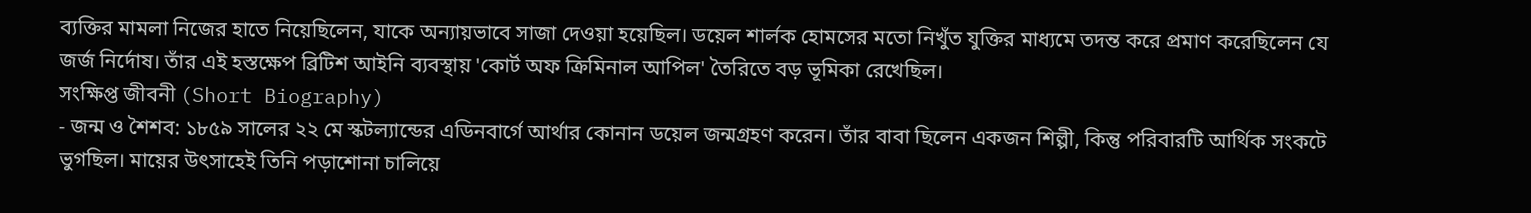ব্যক্তির মামলা নিজের হাতে নিয়েছিলেন, যাকে অন্যায়ভাবে সাজা দেওয়া হয়েছিল। ডয়েল শার্লক হোমসের মতো নিখুঁত যুক্তির মাধ্যমে তদন্ত করে প্রমাণ করেছিলেন যে জর্জ নির্দোষ। তাঁর এই হস্তক্ষেপ ব্রিটিশ আইনি ব্যবস্থায় 'কোর্ট অফ ক্রিমিনাল আপিল' তৈরিতে বড় ভূমিকা রেখেছিল।
সংক্ষিপ্ত জীবনী (Short Biography)
- জন্ম ও শৈশব: ১৮৫৯ সালের ২২ মে স্কটল্যান্ডের এডিনবার্গে আর্থার কোনান ডয়েল জন্মগ্রহণ করেন। তাঁর বাবা ছিলেন একজন শিল্পী, কিন্তু পরিবারটি আর্থিক সংকটে ভুগছিল। মায়ের উৎসাহেই তিনি পড়াশোনা চালিয়ে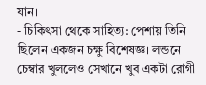যান।
- চিকিৎসা থেকে সাহিত্য: পেশায় তিনি ছিলেন একজন চক্ষু বিশেষজ্ঞ। লন্ডনে চেম্বার খুললেও সেখানে খুব একটা রোগী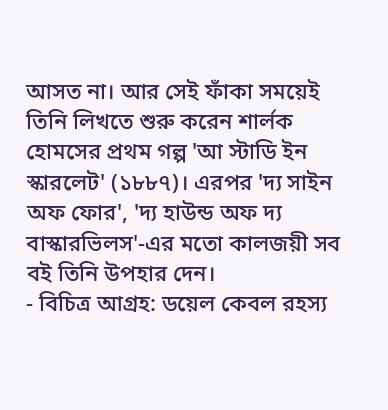আসত না। আর সেই ফাঁকা সময়েই তিনি লিখতে শুরু করেন শার্লক হোমসের প্রথম গল্প 'আ স্টাডি ইন স্কারলেট' (১৮৮৭)। এরপর 'দ্য সাইন অফ ফোর', 'দ্য হাউন্ড অফ দ্য বাস্কারভিলস'-এর মতো কালজয়ী সব বই তিনি উপহার দেন।
- বিচিত্র আগ্রহ: ডয়েল কেবল রহস্য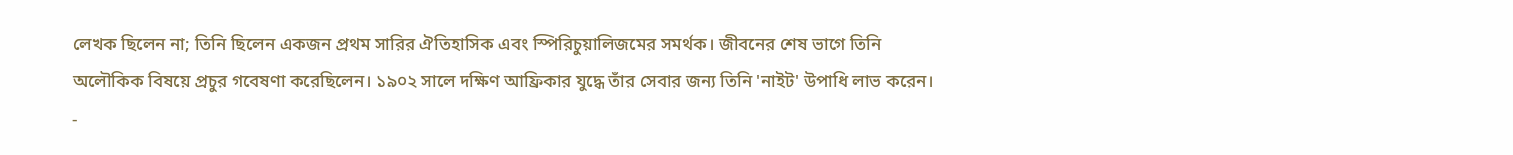লেখক ছিলেন না; তিনি ছিলেন একজন প্রথম সারির ঐতিহাসিক এবং স্পিরিচুয়ালিজমের সমর্থক। জীবনের শেষ ভাগে তিনি অলৌকিক বিষয়ে প্রচুর গবেষণা করেছিলেন। ১৯০২ সালে দক্ষিণ আফ্রিকার যুদ্ধে তাঁর সেবার জন্য তিনি 'নাইট' উপাধি লাভ করেন।
-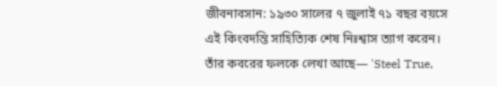জীবনাবসান: ১৯৩০ সালের ৭ জুলাই ৭১ বছর বয়সে এই কিংবদন্তি সাহিত্যিক শেষ নিঃশ্বাস ত্যাগ করেন। তাঁর কবরের ফলকে লেখা আছে— 'Steel True,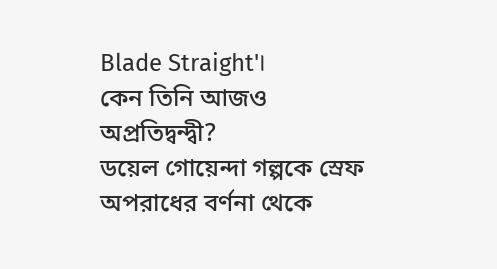Blade Straight'।
কেন তিনি আজও অপ্রতিদ্বন্দ্বী?
ডয়েল গোয়েন্দা গল্পকে স্রেফ অপরাধের বর্ণনা থেকে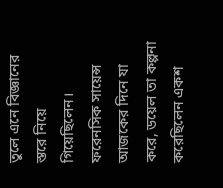তুলে এনে বিজ্ঞানের স্তরে নিয়ে গিয়েছিলেন। ফরেনসিক সায়েন্স আজকের দিনে যা করে, ডয়েল তা কল্পনা করেছিলেন একশ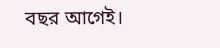বছর আগেই।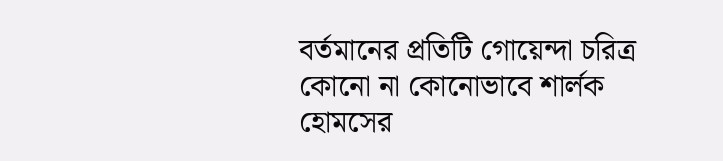বর্তমানের প্রতিটি গোয়েন্দা চরিত্র কোনো না কোনোভাবে শার্লক হোমসের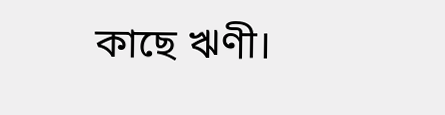কাছে ঋণী।